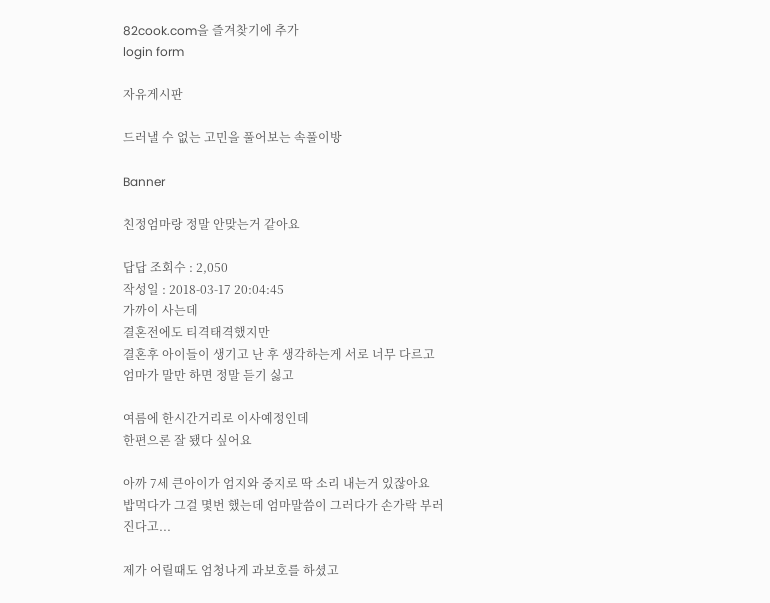82cook.com을 즐겨찾기에 추가
login form

자유게시판

드러낼 수 없는 고민을 풀어보는 속풀이방

Banner

친정엄마랑 정말 안맞는거 같아요

답답 조회수 : 2,050
작성일 : 2018-03-17 20:04:45
가까이 사는데
결혼전에도 티격태격했지만
결혼후 아이들이 생기고 난 후 생각하는게 서로 너무 다르고
엄마가 말만 하면 정말 듣기 싫고

여름에 한시간거리로 이사예정인데
한편으론 잘 됐다 싶어요

아까 7세 큰아이가 엄지와 중지로 딱 소리 내는거 있잖아요
밥먹다가 그걸 몇번 했는데 엄마말씀이 그러다가 손가락 부러진다고...

제가 어릴때도 엄청나게 과보호를 하셨고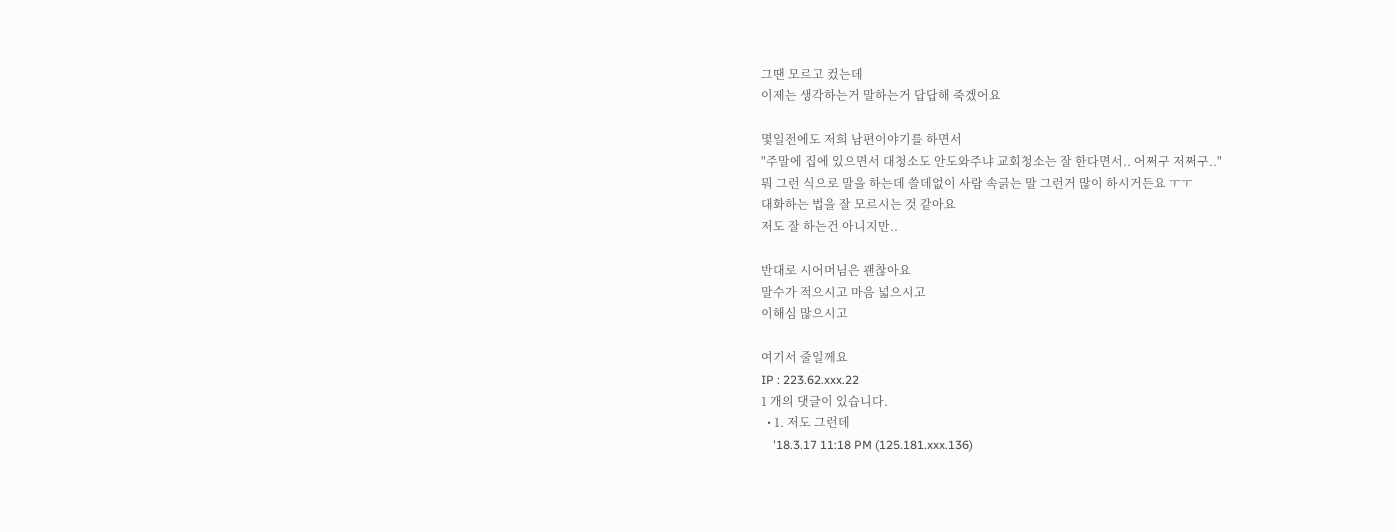그땐 모르고 컸는데
이제는 생각하는거 말하는거 답답해 죽겠어요

몇일전에도 저희 남편이야기를 하면서
"주말에 집에 있으면서 대청소도 안도와주냐 교회청소는 잘 한다면서.. 어쩌구 저쩌구.."
뭐 그런 식으로 말을 하는데 쓸데없이 사람 속긁는 말 그런거 많이 하시거든요 ㅜㅜ
대화하는 법을 잘 모르시는 것 같아요
저도 잘 하는건 아니지만..

반대로 시어머님은 괜찮아요
말수가 적으시고 마음 넓으시고
이해심 많으시고

여기서 줄일께요
IP : 223.62.xxx.22
1 개의 댓글이 있습니다.
  • 1. 저도 그런데
    '18.3.17 11:18 PM (125.181.xxx.136)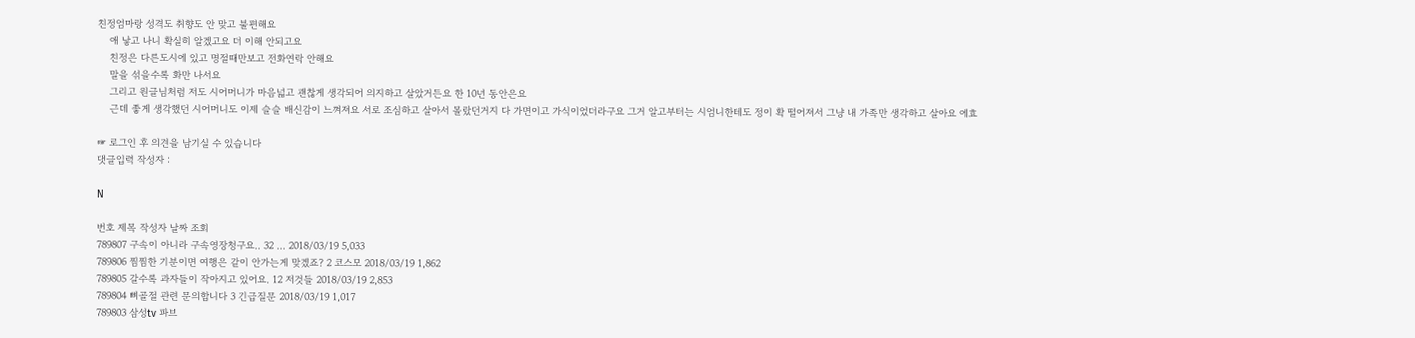친정엄마랑 성격도 취향도 안 맞고 불편해요
    애 낳고 나니 확실히 알겠고요 더 이해 안되고요
    친정은 다른도시에 있고 명절때만보고 전화연락 안해요
    말을 섞을수록 화만 나서요
    그리고 원글님처럼 저도 시어머니가 마음넓고 괜찮게 생각되어 의지하고 살았거든요 한 10년 동안은요
    근데 좋게 생각했던 시어머니도 이제 슬슬 배신감이 느껴져요 서로 조심하고 살아서 몰랐던거지 다 가면이고 가식이었더라구요 그거 알고부터는 시엄니한테도 정이 확 떨어져서 그냥 내 가족만 생각하고 살아요 에효

☞ 로그인 후 의견을 남기실 수 있습니다
댓글입력 작성자 :

N

번호 제목 작성자 날짜 조회
789807 구속이 아니라 구속영장청구요.. 32 ... 2018/03/19 5,033
789806 찜찜한 기분이면 여행은 같이 안가는게 맞겠죠? 2 코스모 2018/03/19 1,862
789805 갈수록 과자들이 작아지고 있어요. 12 저것들 2018/03/19 2,853
789804 뼈골절 관련 문의합니다 3 긴급질문 2018/03/19 1,017
789803 삼성tv 파브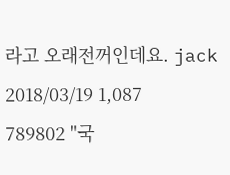라고 오래전꺼인데요. jack 2018/03/19 1,087
789802 "국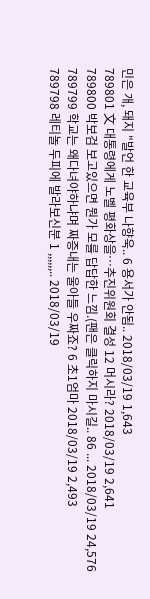민은 개, 돼지 "발언 한 교육부 나향욱.. 6 용서가 안됨.. 2018/03/19 1,643
789801 文 대통령에게 노벨 평화상을…추진위원회 결성 12 머시라? 2018/03/19 2,641
789800 박보검 보고있으면 뭔가 모를 답답한 느낌.(팬은 클릭하지 마시길.. 86 ... 2018/03/19 24,576
789799 학교는 왜다녀야하냐며 짜증내는 울아들 우짜죠? 6 초1엄마 2018/03/19 2,493
789798 레티놀 두피에 발라보신분 1 ,,,,,,.. 2018/03/19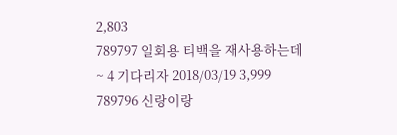2,803
789797 일회용 티백을 재사용하는데~ 4 기다리자 2018/03/19 3,999
789796 신랑이랑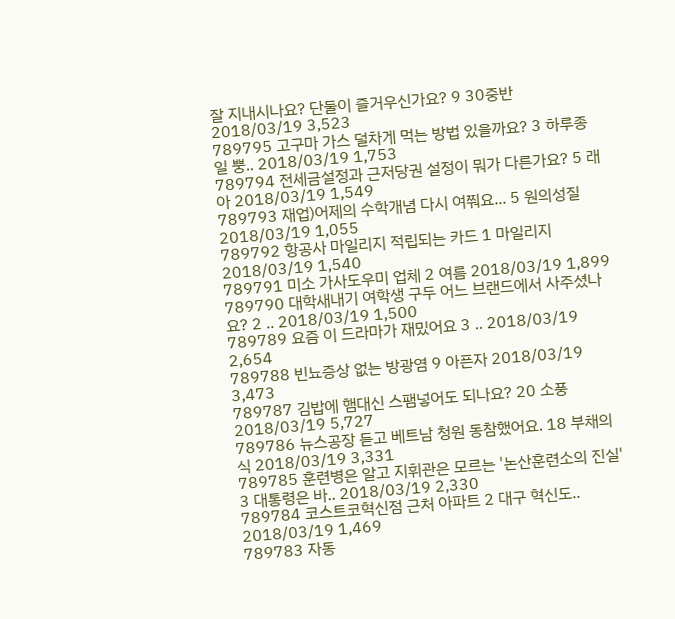잘 지내시나요? 단둘이 즐거우신가요? 9 30중반 2018/03/19 3,523
789795 고구마 가스 덜차게 먹는 방법 있을까요? 3 하루종일 뿡.. 2018/03/19 1,753
789794 전세금설정과 근저당권 설정이 뭐가 다른가요? 5 래아 2018/03/19 1,549
789793 재업)어제의 수학개념 다시 여쭤요... 5 원의성질 2018/03/19 1,055
789792 항공사 마일리지 적립되는 카드 1 마일리지 2018/03/19 1,540
789791 미소 가사도우미 업체 2 여름 2018/03/19 1,899
789790 대학새내기 여학생 구두 어느 브랜드에서 사주셨나요? 2 .. 2018/03/19 1,500
789789 요즘 이 드라마가 재밌어요 3 .. 2018/03/19 2,654
789788 빈뇨증상 없는 방광염 9 아픈자 2018/03/19 3,473
789787 김밥에 햄대신 스팸넣어도 되나요? 20 소풍 2018/03/19 5,727
789786 뉴스공장 듣고 베트남 청원 동참했어요. 18 부채의식 2018/03/19 3,331
789785 훈련병은 알고 지휘관은 모르는 '논산훈련소의 진실' 3 대통령은 바.. 2018/03/19 2,330
789784 코스트코혁신점 근처 아파트 2 대구 혁신도.. 2018/03/19 1,469
789783 자동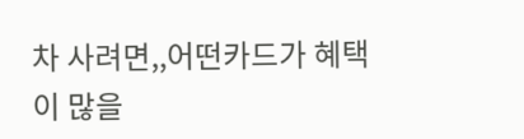차 사려면,,어떤카드가 혜택이 많을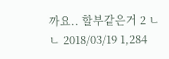까요.. 할부같은거 2 ㄴㄴ 2018/03/19 1,284